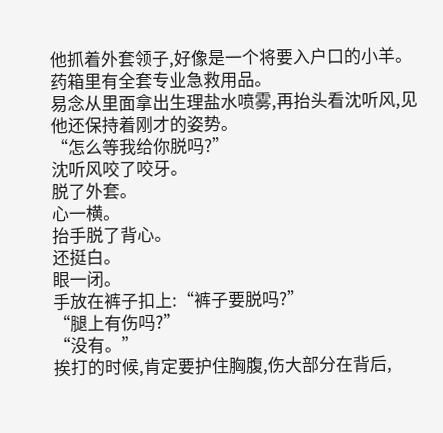他抓着外套领子,好像是一个将要入户口的小羊。
药箱里有全套专业急救用品。
易念从里面拿出生理盐水喷雾,再抬头看沈听风,见他还保持着刚才的姿势。
“怎么等我给你脱吗?”
沈听风咬了咬牙。
脱了外套。
心一横。
抬手脱了背心。
还挺白。
眼一闭。
手放在裤子扣上:“裤子要脱吗?”
“腿上有伤吗?”
“没有。”
挨打的时候,肯定要护住胸腹,伤大部分在背后,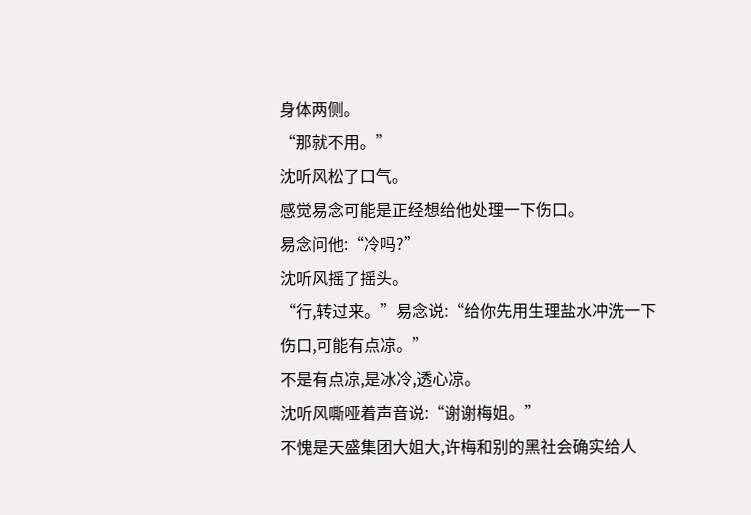身体两侧。
“那就不用。”
沈听风松了口气。
感觉易念可能是正经想给他处理一下伤口。
易念问他:“冷吗?”
沈听风摇了摇头。
“行,转过来。”易念说:“给你先用生理盐水冲洗一下伤口,可能有点凉。”
不是有点凉,是冰冷,透心凉。
沈听风嘶哑着声音说:“谢谢梅姐。”
不愧是天盛集团大姐大,许梅和别的黑社会确实给人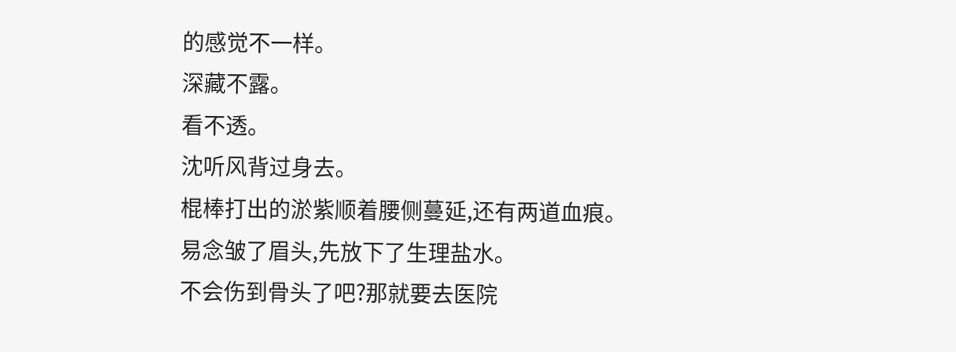的感觉不一样。
深藏不露。
看不透。
沈听风背过身去。
棍棒打出的淤紫顺着腰侧蔓延,还有两道血痕。
易念皱了眉头,先放下了生理盐水。
不会伤到骨头了吧?那就要去医院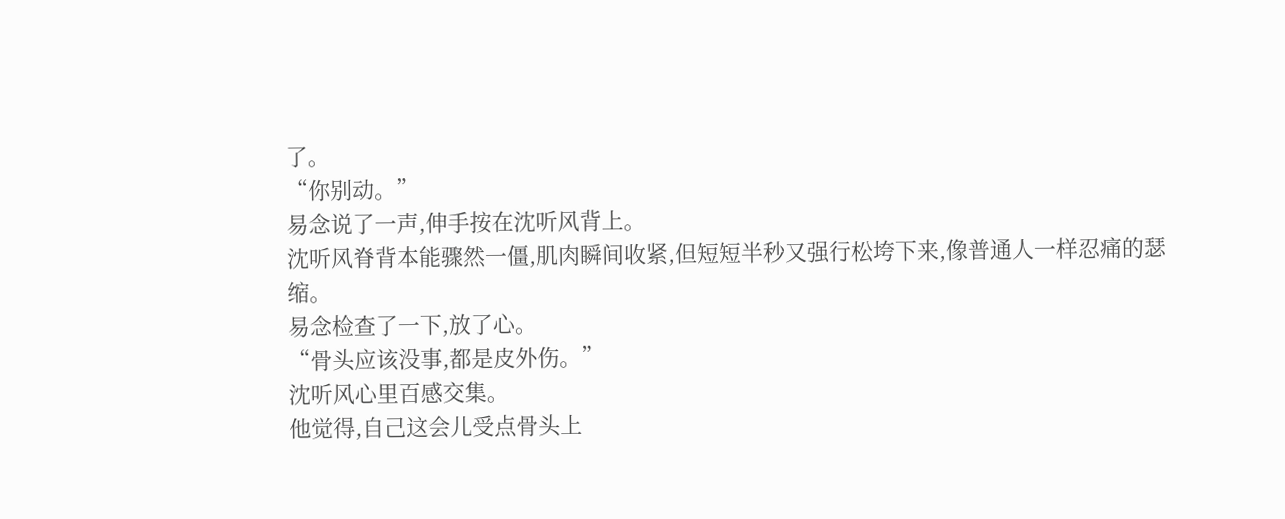了。
“你别动。”
易念说了一声,伸手按在沈听风背上。
沈听风脊背本能骤然一僵,肌肉瞬间收紧,但短短半秒又强行松垮下来,像普通人一样忍痛的瑟缩。
易念检查了一下,放了心。
“骨头应该没事,都是皮外伤。”
沈听风心里百感交集。
他觉得,自己这会儿受点骨头上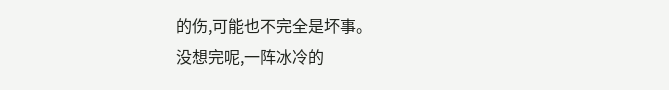的伤,可能也不完全是坏事。
没想完呢,一阵冰冷的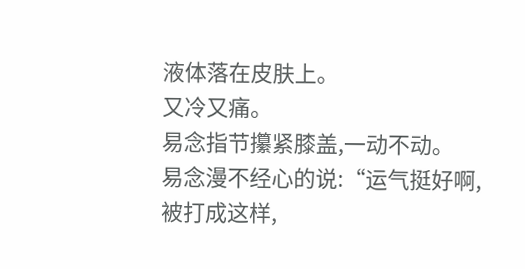液体落在皮肤上。
又冷又痛。
易念指节攥紧膝盖,一动不动。
易念漫不经心的说:“运气挺好啊,被打成这样,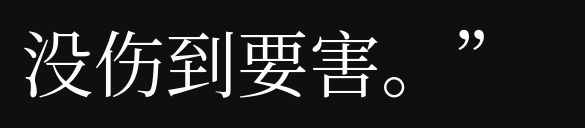没伤到要害。”